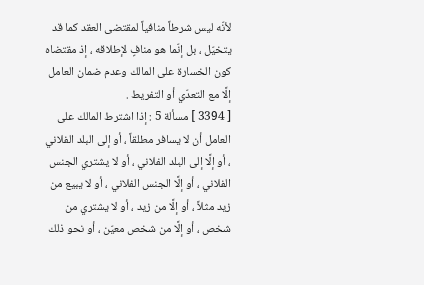لأنّه ليس شرطاً منافياً لمقتضى العقد كما قد يتخيّل ، بل إنّما هو منافٍ لإطلاقه ، إذ مقتضاه كون الخسارة على المالك وعدم ضمان العامل إلَّا مع التعدّي أو التفريط .
[ 3394 ] مسألة 5 : إذا اشترط المالك على العامل أن لا يسافر مطلقاً ، أو إلى البلد الفلاني ، أو إلَّا إلى البلد الفلاني ، أو لا يشتري الجنس الفلاني ، أو إلَّا الجنس الفلاني ، أو لا يبيع من زيد مثلاً ، أو إلَّا من زيد ، أو لا يشتري من شخص ، أو إلَّا من شخص معيّن ، أو نحو ذلك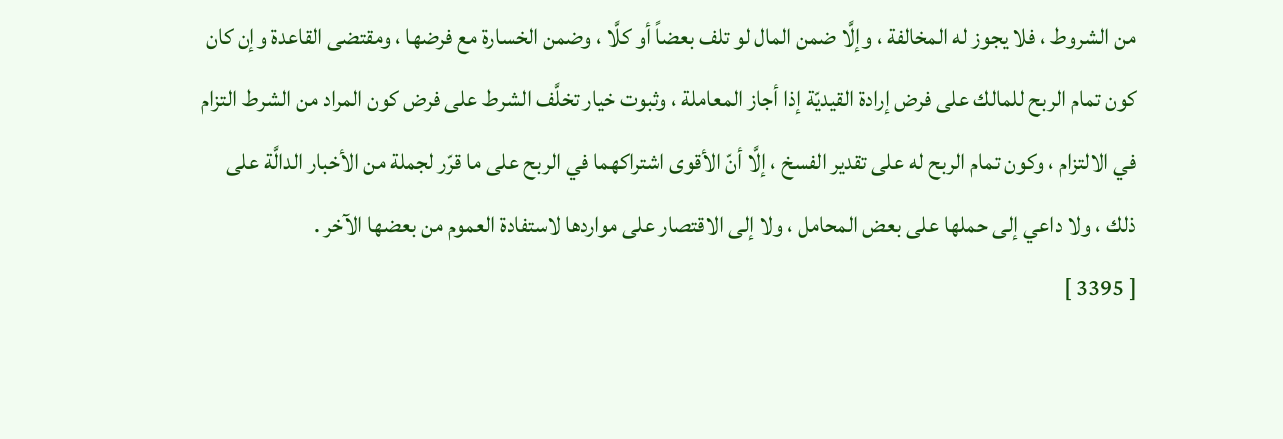من الشروط ، فلا يجوز له المخالفة ، وإلَّا ضمن المال لو تلف بعضاً أو كلَّا ، وضمن الخسارة مع فرضها ، ومقتضى القاعدة وإن كان كون تمام الربح للمالك على فرض إرادة القيديّة إذا أجاز المعاملة ، وثبوت خيار تخلَّف الشرط على فرض كون المراد من الشرط التزام في الالتزام ، وكون تمام الربح له على تقدير الفسخ ، إلَّا أنّ الأقوى اشتراكهما في الربح على ما قرّر لجملة من الأخبار الدالَّة على ذلك ، ولا داعي إلى حملها على بعض المحامل ، ولا إلى الاقتصار على مواردها لاستفادة العموم من بعضها الآخر .
[ 3395 ]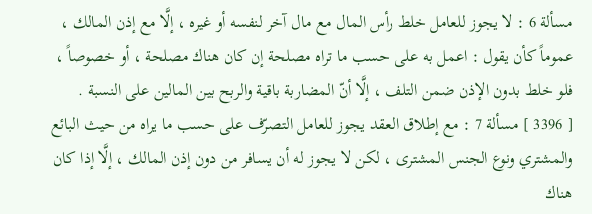مسألة 6 : لا يجوز للعامل خلط رأس المال مع مال آخر لنفسه أو غيره ، إلَّا مع إذن المالك ، عموماً كأن يقول : اعمل به على حسب ما تراه مصلحة إن كان هناك مصلحة ، أو خصوصاً ، فلو خلط بدون الإذن ضمن التلف ، إلَّا أنّ المضاربة باقية والربح بين المالين على النسبة .
[ 3396 ] مسألة 7 : مع إطلاق العقد يجوز للعامل التصرّف على حسب ما يراه من حيث البائع والمشتري ونوع الجنس المشترى ، لكن لا يجوز له أن يسافر من دون إذن المالك ، إلَّا إذا كان هناك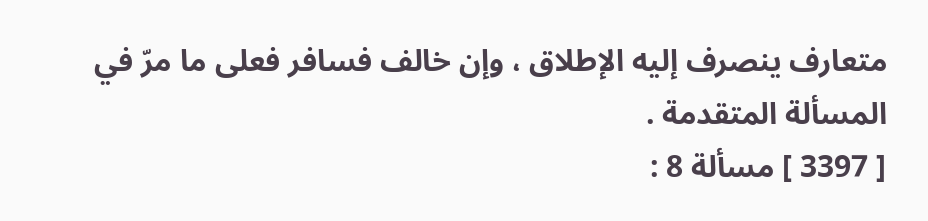متعارف ينصرف إليه الإطلاق ، وإن خالف فسافر فعلى ما مرّ في المسألة المتقدمة .
[ 3397 ] مسألة 8 :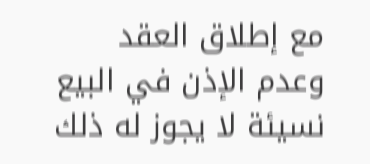مع إطلاق العقد وعدم الإذن في البيع نسيئة لا يجوز له ذلك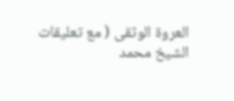العروة الوثقى ( مع تعليقات الشيخ محمد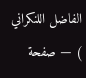الفاضل اللنكراني ) — صفحة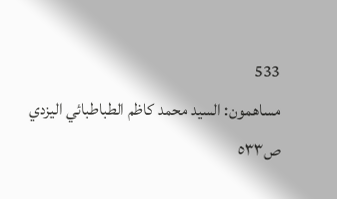533
مساهمون: السيد محمد كاظم الطباطبائي اليزدي
ص٥٣٣